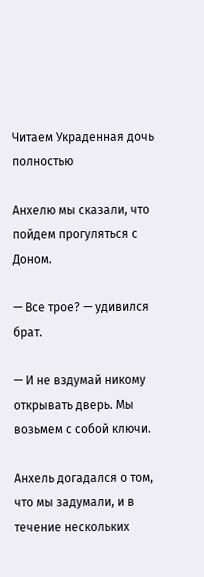Читаем Украденная дочь полностью

Анхелю мы сказали, что пойдем прогуляться с Доном.

— Все трое? — удивился брат.

— И не вздумай никому открывать дверь. Мы возьмем с собой ключи.

Анхель догадался о том, что мы задумали, и в течение нескольких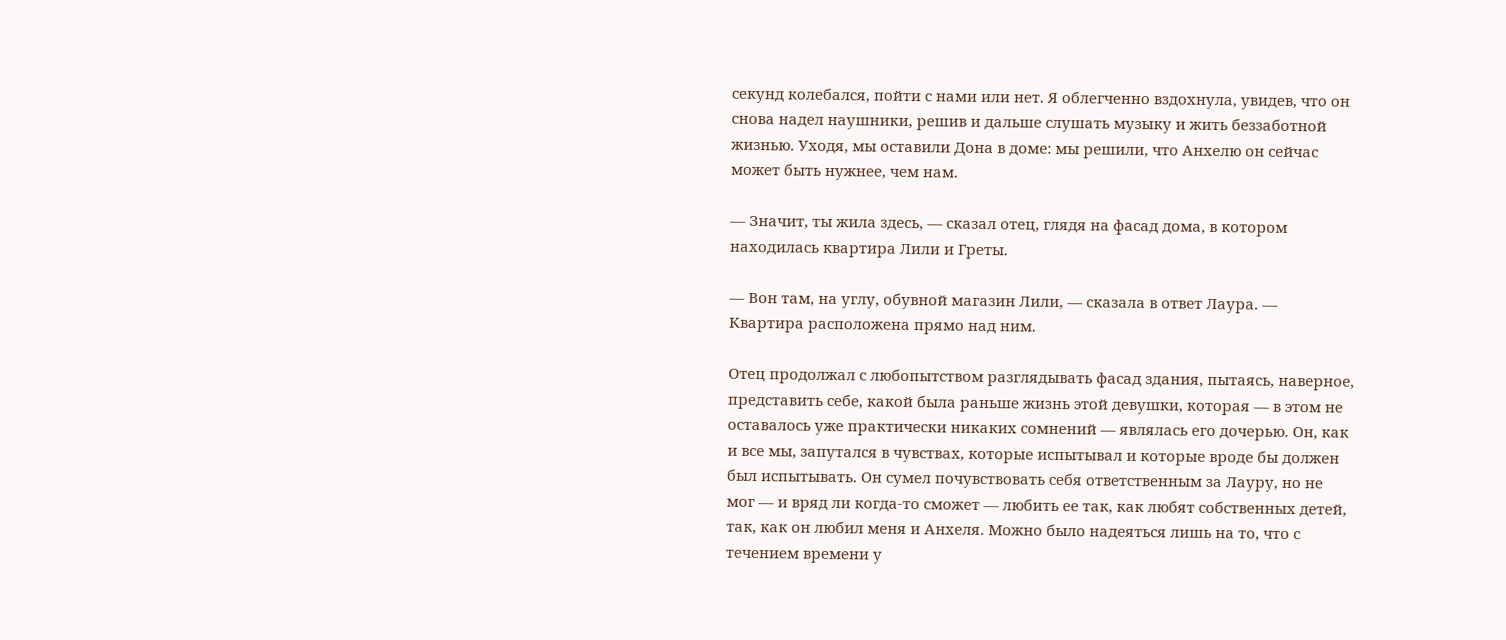секунд колебался, пойти с нами или нет. Я облегченно вздохнула, увидев, что он снова надел наушники, решив и дальше слушать музыку и жить беззаботной жизнью. Уходя, мы оставили Дона в доме: мы решили, что Анхелю он сейчас может быть нужнее, чем нам.

— Значит, ты жила здесь, — сказал отец, глядя на фасад дома, в котором находилась квартира Лили и Греты.

— Вон там, на углу, обувной магазин Лили, — сказала в ответ Лаура. — Квартира расположена прямо над ним.

Отец продолжал с любопытством разглядывать фасад здания, пытаясь, наверное, представить себе, какой была раньше жизнь этой девушки, которая — в этом не оставалось уже практически никаких сомнений — являлась его дочерью. Он, как и все мы, запутался в чувствах, которые испытывал и которые вроде бы должен был испытывать. Он сумел почувствовать себя ответственным за Лауру, но не мог — и вряд ли когда-то сможет — любить ее так, как любят собственных детей, так, как он любил меня и Анхеля. Можно было надеяться лишь на то, что с течением времени у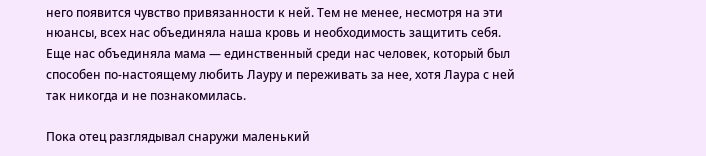него появится чувство привязанности к ней. Тем не менее, несмотря на эти нюансы, всех нас объединяла наша кровь и необходимость защитить себя. Еще нас объединяла мама — единственный среди нас человек, который был способен по-настоящему любить Лауру и переживать за нее, хотя Лаура с ней так никогда и не познакомилась.

Пока отец разглядывал снаружи маленький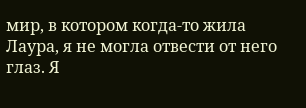мир, в котором когда-то жила Лаура, я не могла отвести от него глаз. Я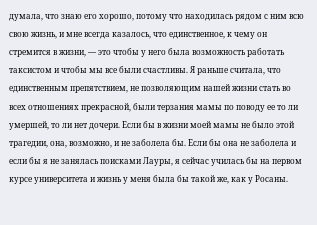думала, что знаю его хорошо, потому что находилась рядом с ним всю свою жизнь, и мне всегда казалось, что единственное, к чему он стремится в жизни, — это чтобы у него была возможность работать таксистом и чтобы мы все были счастливы. Я раньше считала, что единственным препятствием, не позволяющим нашей жизни стать во всех отношениях прекрасной, были терзания мамы по поводу ее то ли умершей, то ли нет дочери. Если бы в жизни моей мамы не было этой трагедии, она, возможно, и не заболела бы. Если бы она не заболела и если бы я не занялась поисками Лауры, я сейчас училась бы на первом курсе университета и жизнь у меня была бы такой же, как у Росаны.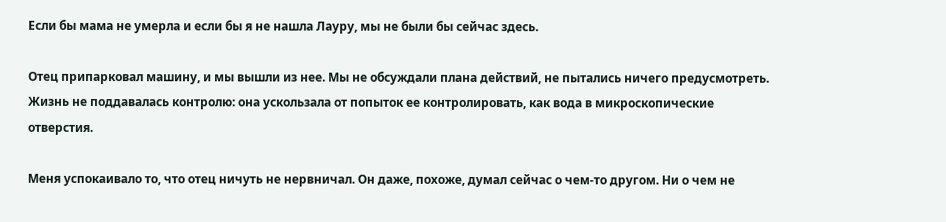Если бы мама не умерла и если бы я не нашла Лауру, мы не были бы сейчас здесь.

Отец припарковал машину, и мы вышли из нее. Мы не обсуждали плана действий, не пытались ничего предусмотреть. Жизнь не поддавалась контролю: она ускользала от попыток ее контролировать, как вода в микроскопические отверстия.

Меня успокаивало то, что отец ничуть не нервничал. Он даже, похоже, думал сейчас о чем-то другом. Ни о чем не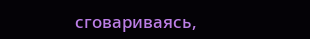сговариваясь,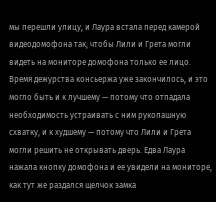мы перешли улицу, и Лаура встала перед камерой видеодомофона так, чтобы Лили и Грета могли видеть на мониторе домофона только ее лицо. Время дежурства консьержа уже закончилось, и это могло быть и к лучшему — потому что отпадала необходимость устраивать с ним рукопашную схватку, и к худшему — потому что Лили и Грета могли решить не открывать дверь. Едва Лаура нажала кнопку домофона и ее увидели на мониторе, как тут же раздался щелчок замка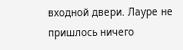входной двери. Лауре не пришлось ничего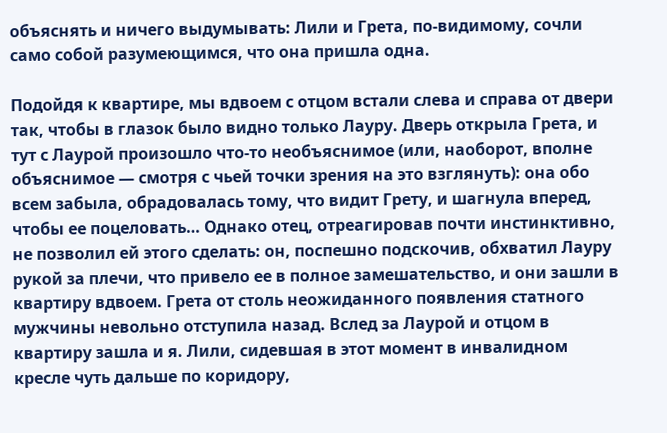объяснять и ничего выдумывать: Лили и Грета, по-видимому, сочли само собой разумеющимся, что она пришла одна.

Подойдя к квартире, мы вдвоем с отцом встали слева и справа от двери так, чтобы в глазок было видно только Лауру. Дверь открыла Грета, и тут с Лаурой произошло что-то необъяснимое (или, наоборот, вполне объяснимое — смотря с чьей точки зрения на это взглянуть): она обо всем забыла, обрадовалась тому, что видит Грету, и шагнула вперед, чтобы ее поцеловать… Однако отец, отреагировав почти инстинктивно, не позволил ей этого сделать: он, поспешно подскочив, обхватил Лауру рукой за плечи, что привело ее в полное замешательство, и они зашли в квартиру вдвоем. Грета от столь неожиданного появления статного мужчины невольно отступила назад. Вслед за Лаурой и отцом в квартиру зашла и я. Лили, сидевшая в этот момент в инвалидном кресле чуть дальше по коридору,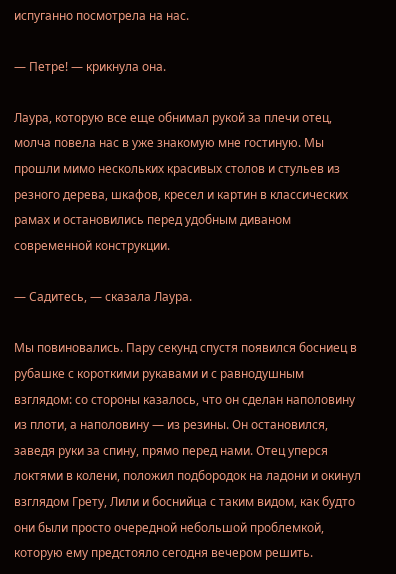испуганно посмотрела на нас.

— Петре! — крикнула она.

Лаура, которую все еще обнимал рукой за плечи отец, молча повела нас в уже знакомую мне гостиную. Мы прошли мимо нескольких красивых столов и стульев из резного дерева, шкафов, кресел и картин в классических рамах и остановились перед удобным диваном современной конструкции.

— Садитесь, — сказала Лаура.

Мы повиновались. Пару секунд спустя появился босниец в рубашке с короткими рукавами и с равнодушным взглядом: со стороны казалось, что он сделан наполовину из плоти, а наполовину — из резины. Он остановился, заведя руки за спину, прямо перед нами. Отец уперся локтями в колени, положил подбородок на ладони и окинул взглядом Грету, Лили и боснийца с таким видом, как будто они были просто очередной небольшой проблемкой, которую ему предстояло сегодня вечером решить.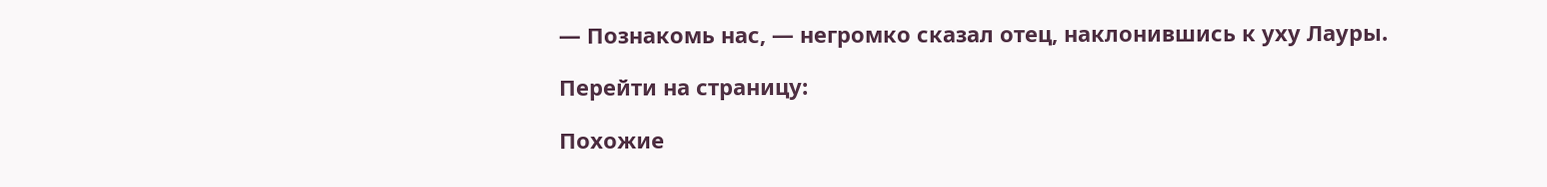— Познакомь нас, — негромко сказал отец, наклонившись к уху Лауры.

Перейти на страницу:

Похожие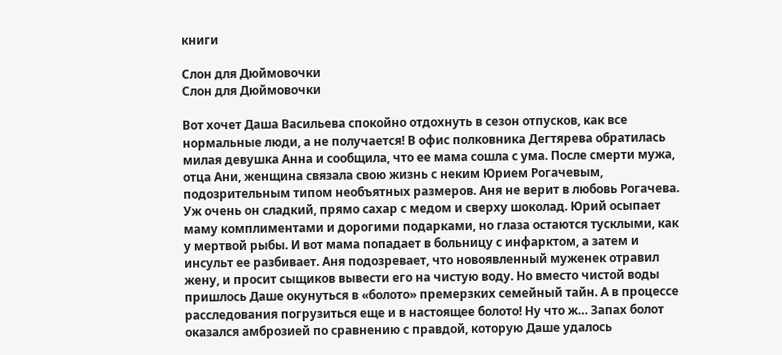книги

Слон для Дюймовочки
Слон для Дюймовочки

Вот хочет Даша Васильева спокойно отдохнуть в сезон отпусков, как все нормальные люди, а не получается! В офис полковника Дегтярева обратилась милая девушка Анна и сообщила, что ее мама сошла с ума. После смерти мужа, отца Ани, женщина связала свою жизнь с неким Юрием Рогачевым, подозрительным типом необъятных размеров. Аня не верит в любовь Рогачева. Уж очень он сладкий, прямо сахар с медом и сверху шоколад. Юрий осыпает маму комплиментами и дорогими подарками, но глаза остаются тусклыми, как у мертвой рыбы. И вот мама попадает в больницу с инфарктом, а затем и инсульт ее разбивает. Аня подозревает, что новоявленный муженек отравил жену, и просит сыщиков вывести его на чистую воду. Но вместо чистой воды пришлось Даше окунуться в «болото» премерзких семейный тайн. А в процессе расследования погрузиться еще и в настоящее болото! Ну что ж… Запах болот оказался амброзией по сравнению с правдой, которую Даше удалось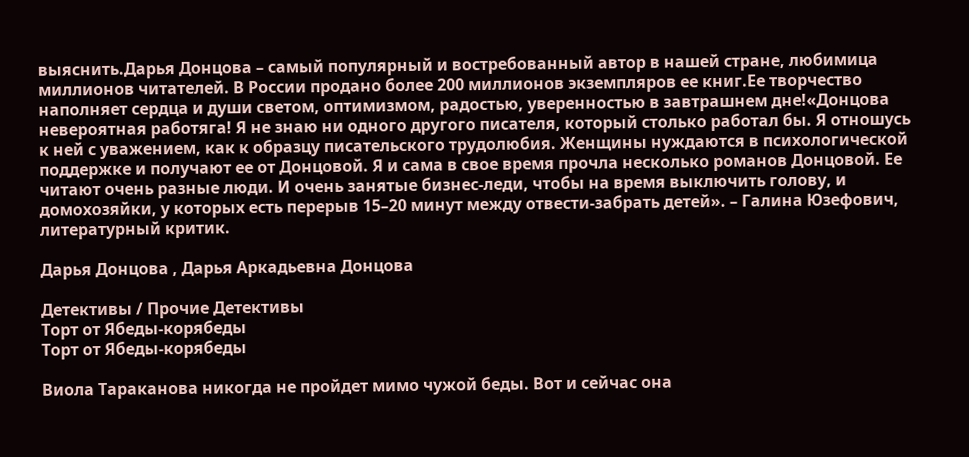выяснить.Дарья Донцова – самый популярный и востребованный автор в нашей стране, любимица миллионов читателей. В России продано более 200 миллионов экземпляров ее книг.Ее творчество наполняет сердца и души светом, оптимизмом, радостью, уверенностью в завтрашнем дне!«Донцова невероятная работяга! Я не знаю ни одного другого писателя, который столько работал бы. Я отношусь к ней с уважением, как к образцу писательского трудолюбия. Женщины нуждаются в психологической поддержке и получают ее от Донцовой. Я и сама в свое время прочла несколько романов Донцовой. Ее читают очень разные люди. И очень занятые бизнес-леди, чтобы на время выключить голову, и домохозяйки, у которых есть перерыв 15–20 минут между отвести-забрать детей». – Галина Юзефович, литературный критик.

Дарья Донцова , Дарья Аркадьевна Донцова

Детективы / Прочие Детективы
Торт от Ябеды-корябеды
Торт от Ябеды-корябеды

Виола Тараканова никогда не пройдет мимо чужой беды. Вот и сейчас она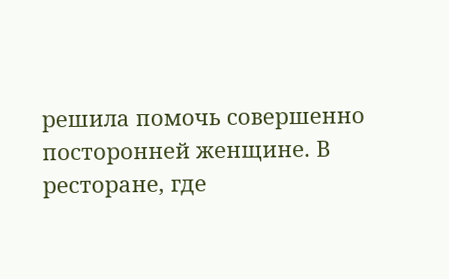решила помочь совершенно посторонней женщине. В ресторане, где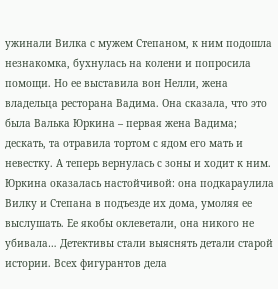ужинали Вилка с мужем Степаном, к ним подошла незнакомка, бухнулась на колени и попросила помощи. Но ее выставила вон Нелли, жена владельца ресторана Вадима. Она сказала, что это была Валька Юркина – первая жена Вадима; дескать, та отравила тортом с ядом его мать и невестку. А теперь вернулась с зоны и ходит к ним. Юркина оказалась настойчивой: она подкараулила Вилку и Степана в подъезде их дома, умоляя ее выслушать. Ее якобы оклеветали, она никого не убивала… Детективы стали выяснять детали старой истории. Всех фигурантов дела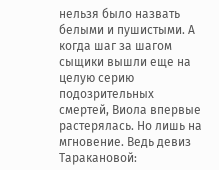нельзя было назвать белыми и пушистыми. А когда шаг за шагом сыщики вышли еще на целую серию подозрительных смертей, Виола впервые растерялась. Но лишь на мгновение. Ведь девиз Таракановой: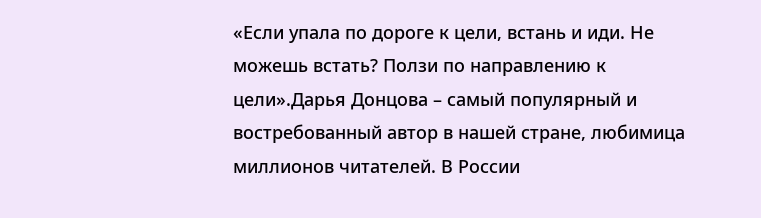«Если упала по дороге к цели, встань и иди. Не можешь встать? Ползи по направлению к цели».Дарья Донцова – самый популярный и востребованный автор в нашей стране, любимица миллионов читателей. В России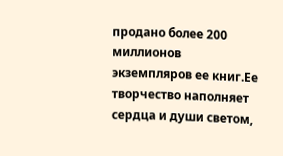продано более 200 миллионов экземпляров ее книг.Ее творчество наполняет сердца и души светом,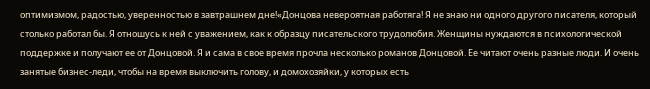оптимизмом, радостью, уверенностью в завтрашнем дне!«Донцова невероятная работяга! Я не знаю ни одного другого писателя, который столько работал бы. Я отношусь к ней с уважением, как к образцу писательского трудолюбия. Женщины нуждаются в психологической поддержке и получают ее от Донцовой. Я и сама в свое время прочла несколько романов Донцовой. Ее читают очень разные люди. И очень занятые бизнес-леди, чтобы на время выключить голову, и домохозяйки, у которых есть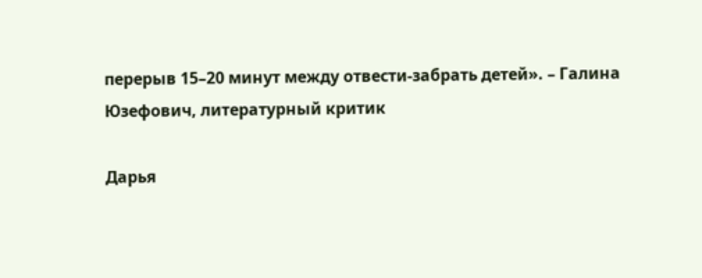перерыв 15–20 минут между отвести-забрать детей». – Галина Юзефович, литературный критик

Дарья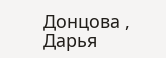Донцова , Дарья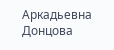Аркадьевна Донцова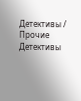Детективы / Прочие Детективы